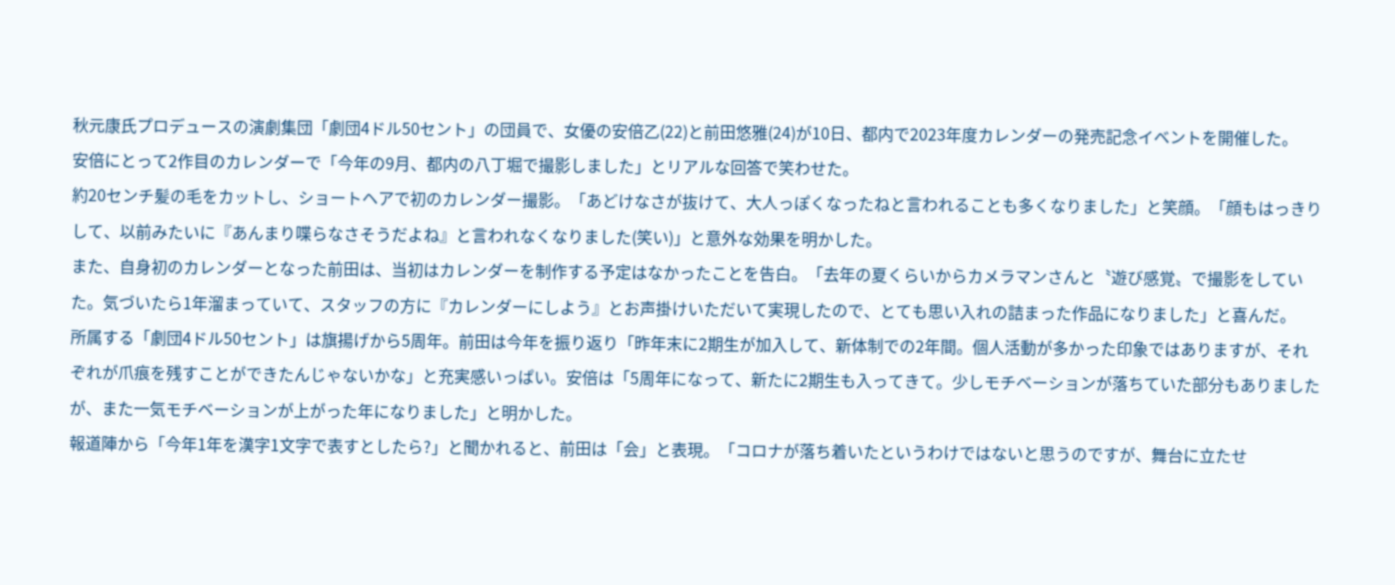秋元康氏プロデュースの演劇集団「劇団4ドル50セント」の団員で、女優の安倍乙(22)と前田悠雅(24)が10日、都内で2023年度カレンダーの発売記念イベントを開催した。
安倍にとって2作目のカレンダーで「今年の9月、都内の八丁堀で撮影しました」とリアルな回答で笑わせた。
約20センチ髪の毛をカットし、ショートヘアで初のカレンダー撮影。「あどけなさが抜けて、大人っぽくなったねと言われることも多くなりました」と笑顔。「顔もはっきりして、以前みたいに『あんまり喋らなさそうだよね』と言われなくなりました(笑い)」と意外な効果を明かした。
また、自身初のカレンダーとなった前田は、当初はカレンダーを制作する予定はなかったことを告白。「去年の夏くらいからカメラマンさんと〝遊び感覚〟で撮影をしていた。気づいたら1年溜まっていて、スタッフの方に『カレンダーにしよう』とお声掛けいただいて実現したので、とても思い入れの詰まった作品になりました」と喜んだ。
所属する「劇団4ドル50セント」は旗揚げから5周年。前田は今年を振り返り「昨年末に2期生が加入して、新体制での2年間。個人活動が多かった印象ではありますが、それぞれが爪痕を残すことができたんじゃないかな」と充実感いっぱい。安倍は「5周年になって、新たに2期生も入ってきて。少しモチベーションが落ちていた部分もありましたが、また一気モチベーションが上がった年になりました」と明かした。
報道陣から「今年1年を漢字1文字で表すとしたら?」と聞かれると、前田は「会」と表現。「コロナが落ち着いたというわけではないと思うのですが、舞台に立たせ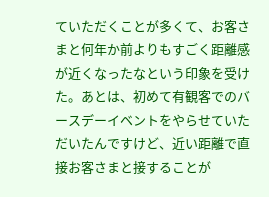ていただくことが多くて、お客さまと何年か前よりもすごく距離感が近くなったなという印象を受けた。あとは、初めて有観客でのバースデーイベントをやらせていただいたんですけど、近い距離で直接お客さまと接することが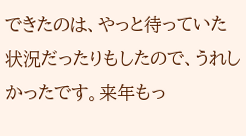できたのは、やっと待っていた状況だったりもしたので、うれしかったです。来年もっ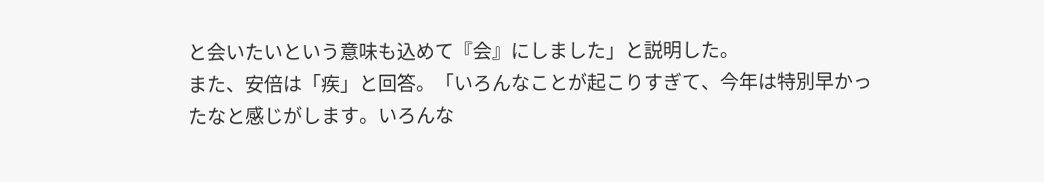と会いたいという意味も込めて『会』にしました」と説明した。
また、安倍は「疾」と回答。「いろんなことが起こりすぎて、今年は特別早かったなと感じがします。いろんな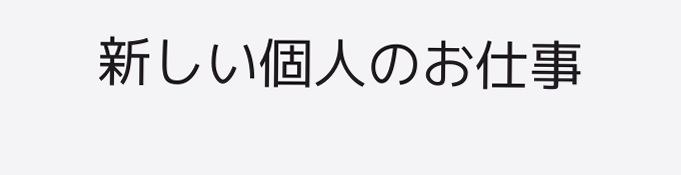新しい個人のお仕事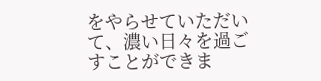をやらせていただいて、濃い日々を過ごすことができま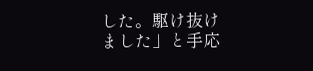した。駆け抜けました」と手応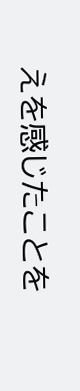えを感じたことを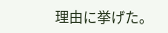理由に挙げた。